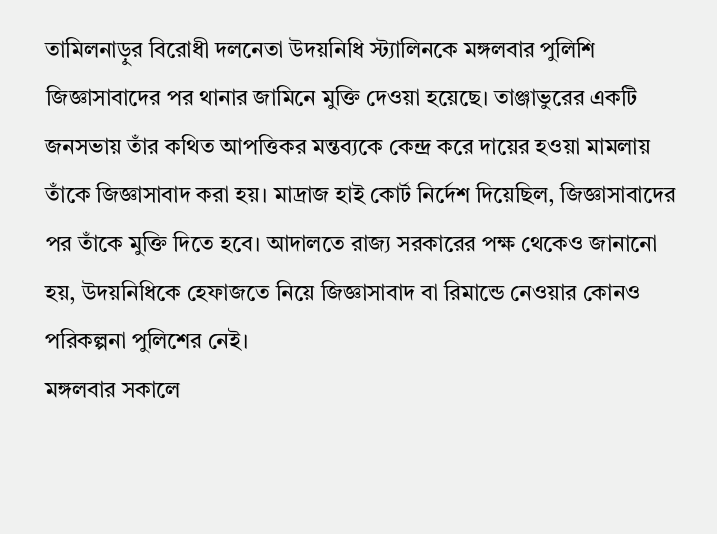তামিলনাড়ুর বিরোধী দলনেতা উদয়নিধি স্ট্যালিনকে মঙ্গলবার পুলিশি জিজ্ঞাসাবাদের পর থানার জামিনে মুক্তি দেওয়া হয়েছে। তাঞ্জাভুরের একটি জনসভায় তাঁর কথিত আপত্তিকর মন্তব্যকে কেন্দ্র করে দায়ের হওয়া মামলায় তাঁকে জিজ্ঞাসাবাদ করা হয়। মাদ্রাজ হাই কোর্ট নির্দেশ দিয়েছিল, জিজ্ঞাসাবাদের পর তাঁকে মুক্তি দিতে হবে। আদালতে রাজ্য সরকারের পক্ষ থেকেও জানানো হয়, উদয়নিধিকে হেফাজতে নিয়ে জিজ্ঞাসাবাদ বা রিমান্ডে নেওয়ার কোনও পরিকল্পনা পুলিশের নেই।
মঙ্গলবার সকালে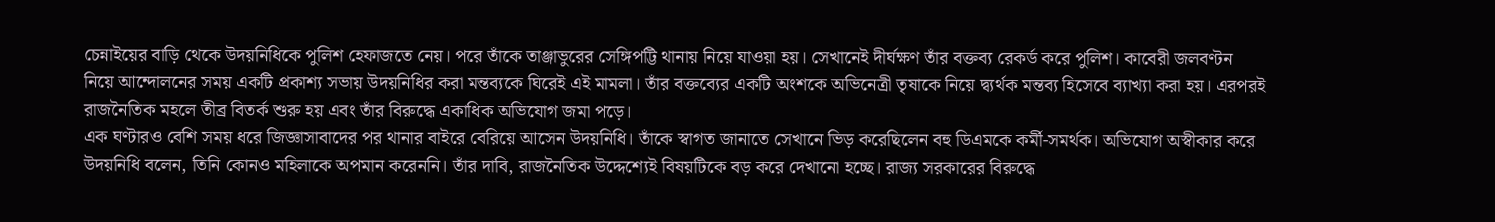চেন্নাইয়ের বাড়ি থেকে উদয়নিধিকে পুলিশ হেফাজতে নেয়। পরে তাঁকে তাঞ্জাভুরের সেঙ্গিপট্টি থানায় নিয়ে যাওয়া হয়। সেখানেই দীর্ঘক্ষণ তাঁর বক্তব্য রেকর্ড করে পুলিশ। কাবেরী জলবণ্টন নিয়ে আন্দোলনের সময় একটি প্রকাশ্য সভায় উদয়নিধির করা মন্তব্যকে ঘিরেই এই মামলা। তাঁর বক্তব্যের একটি অংশকে অভিনেত্রী তৃষাকে নিয়ে দ্ব্যর্থক মন্তব্য হিসেবে ব্যাখ্যা করা হয়। এরপরই রাজনৈতিক মহলে তীব্র বিতর্ক শুরু হয় এবং তাঁর বিরুদ্ধে একাধিক অভিযোগ জমা পড়ে।
এক ঘণ্টারও বেশি সময় ধরে জিজ্ঞাসাবাদের পর থানার বাইরে বেরিয়ে আসেন উদয়নিধি। তাঁকে স্বাগত জানাতে সেখানে ভিড় করেছিলেন বহু ডিএমকে কর্মী-সমর্থক। অভিযোগ অস্বীকার করে উদয়নিধি বলেন, তিনি কোনও মহিলাকে অপমান করেননি। তাঁর দাবি, রাজনৈতিক উদ্দেশ্যেই বিষয়টিকে বড় করে দেখানো হচ্ছে। রাজ্য সরকারের বিরুদ্ধে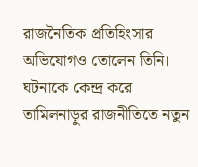রাজনৈতিক প্রতিহিংসার অভিযোগও তোলেন তিনি।
ঘটনাকে কেন্দ্র করে তামিলনাড়ুর রাজনীতিতে নতুন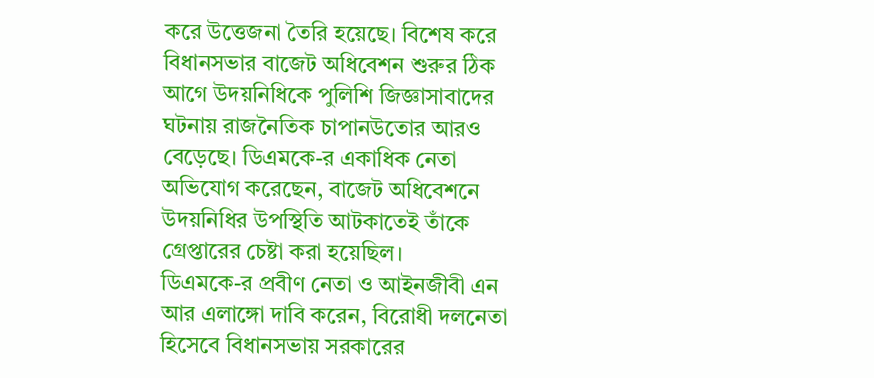করে উত্তেজনা তৈরি হয়েছে। বিশেষ করে বিধানসভার বাজেট অধিবেশন শুরুর ঠিক আগে উদয়নিধিকে পুলিশি জিজ্ঞাসাবাদের ঘটনায় রাজনৈতিক চাপানউতোর আরও বেড়েছে। ডিএমকে-র একাধিক নেতা অভিযোগ করেছেন, বাজেট অধিবেশনে উদয়নিধির উপস্থিতি আটকাতেই তাঁকে গ্রেপ্তারের চেষ্টা করা হয়েছিল।
ডিএমকে-র প্রবীণ নেতা ও আইনজীবী এন আর এলাঙ্গো দাবি করেন, বিরোধী দলনেতা হিসেবে বিধানসভায় সরকারের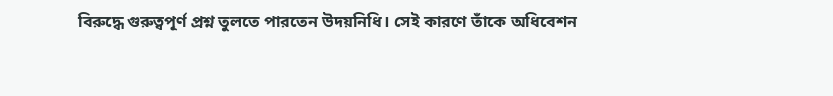বিরুদ্ধে গুরুত্বপূর্ণ প্রশ্ন তুলতে পারতেন উদয়নিধি। সেই কারণে তাঁকে অধিবেশন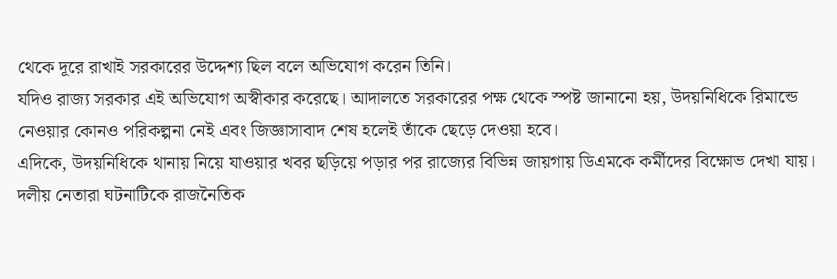থেকে দূরে রাখাই সরকারের উদ্দেশ্য ছিল বলে অভিযোগ করেন তিনি।
যদিও রাজ্য সরকার এই অভিযোগ অস্বীকার করেছে। আদালতে সরকারের পক্ষ থেকে স্পষ্ট জানানো হয়, উদয়নিধিকে রিমান্ডে নেওয়ার কোনও পরিকল্পনা নেই এবং জিজ্ঞাসাবাদ শেষ হলেই তাঁকে ছেড়ে দেওয়া হবে।
এদিকে, উদয়নিধিকে থানায় নিয়ে যাওয়ার খবর ছড়িয়ে পড়ার পর রাজ্যের বিভিন্ন জায়গায় ডিএমকে কর্মীদের বিক্ষোভ দেখা যায়। দলীয় নেতারা ঘটনাটিকে রাজনৈতিক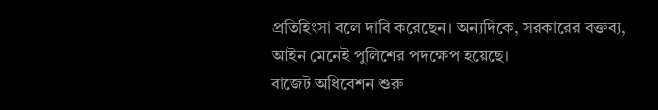প্রতিহিংসা বলে দাবি করেছেন। অন্যদিকে, সরকারের বক্তব্য, আইন মেনেই পুলিশের পদক্ষেপ হয়েছে।
বাজেট অধিবেশন শুরু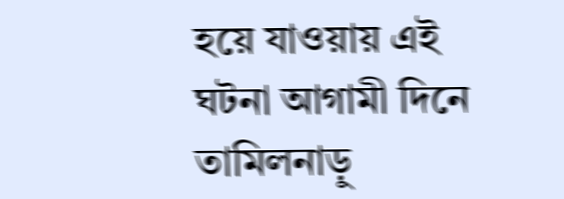হয়ে যাওয়ায় এই ঘটনা আগামী দিনে তামিলনাড়ু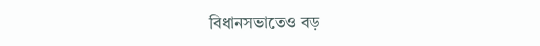বিধানসভাতেও বড়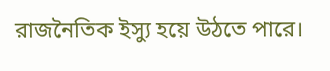রাজনৈতিক ইস্যু হয়ে উঠতে পারে।